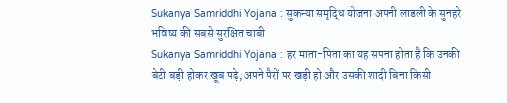Sukanya Samriddhi Yojana : सुकन्या समृद्धि योजना अपनी लाडली के सुनहरे भविष्य की सबसे सुरक्षित चाबी
Sukanya Samriddhi Yojana : हर माता-पिता का यह सपना होता है कि उनकी बेटी बड़ी होकर खूब पढ़े, अपने पैरों पर खड़ी हो और उसकी शादी बिना किसी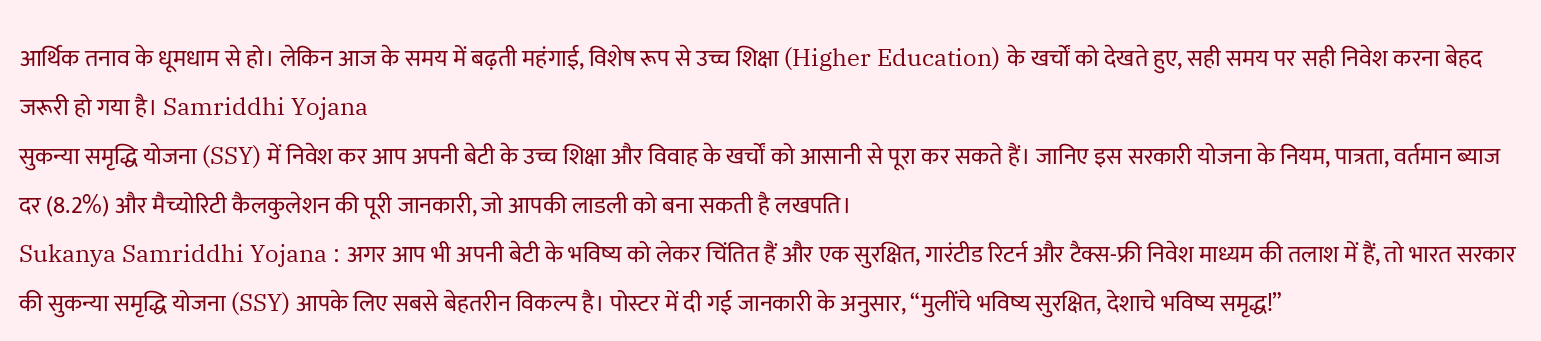आर्थिक तनाव के धूमधाम से हो। लेकिन आज के समय में बढ़ती महंगाई, विशेष रूप से उच्च शिक्षा (Higher Education) के खर्चों को देखते हुए, सही समय पर सही निवेश करना बेहद जरूरी हो गया है। Samriddhi Yojana
सुकन्या समृद्धि योजना (SSY) में निवेश कर आप अपनी बेटी के उच्च शिक्षा और विवाह के खर्चों को आसानी से पूरा कर सकते हैं। जानिए इस सरकारी योजना के नियम, पात्रता, वर्तमान ब्याज दर (8.2%) और मैच्योरिटी कैलकुलेशन की पूरी जानकारी, जो आपकी लाडली को बना सकती है लखपति।
Sukanya Samriddhi Yojana : अगर आप भी अपनी बेटी के भविष्य को लेकर चिंतित हैं और एक सुरक्षित, गारंटीड रिटर्न और टैक्स-फ्री निवेश माध्यम की तलाश में हैं, तो भारत सरकार की सुकन्या समृद्धि योजना (SSY) आपके लिए सबसे बेहतरीन विकल्प है। पोस्टर में दी गई जानकारी के अनुसार, “मुलींचे भविष्य सुरक्षित, देशाचे भविष्य समृद्ध!”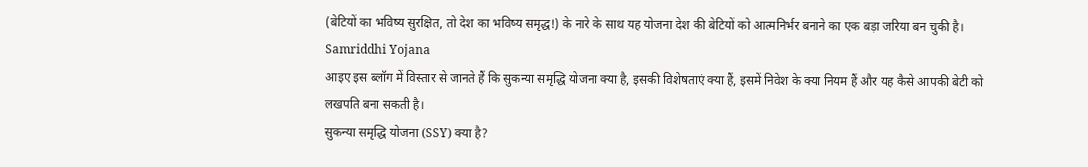(बेटियों का भविष्य सुरक्षित, तो देश का भविष्य समृद्ध!) के नारे के साथ यह योजना देश की बेटियों को आत्मनिर्भर बनाने का एक बड़ा जरिया बन चुकी है। Samriddhi Yojana
आइए इस ब्लॉग में विस्तार से जानते हैं कि सुकन्या समृद्धि योजना क्या है, इसकी विशेषताएं क्या हैं, इसमें निवेश के क्या नियम हैं और यह कैसे आपकी बेटी को लखपति बना सकती है।
सुकन्या समृद्धि योजना (SSY) क्या है?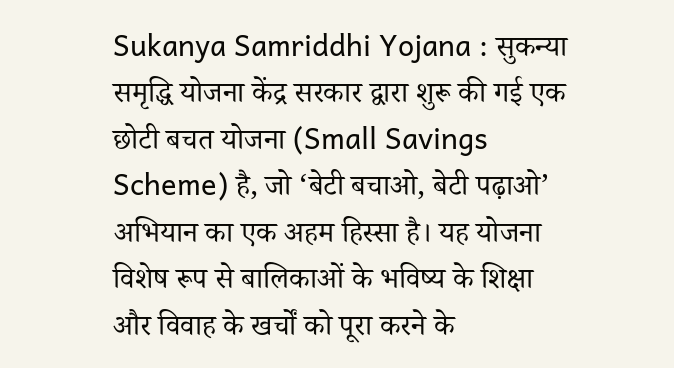Sukanya Samriddhi Yojana : सुकन्या समृद्धि योजना केंद्र सरकार द्वारा शुरू की गई एक छोटी बचत योजना (Small Savings Scheme) है, जो ‘बेटी बचाओ, बेटी पढ़ाओ’ अभियान का एक अहम हिस्सा है। यह योजना विशेष रूप से बालिकाओं के भविष्य के शिक्षा और विवाह के खर्चों को पूरा करने के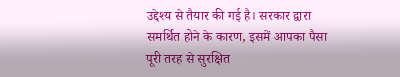उद्देश्य से तैयार की गई है। सरकार द्वारा समर्थित होने के कारण, इसमें आपका पैसा पूरी तरह से सुरक्षित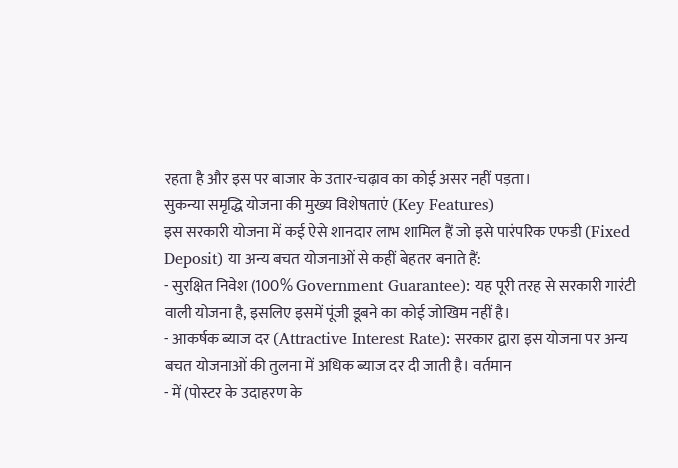रहता है और इस पर बाजार के उतार-चढ़ाव का कोई असर नहीं पड़ता।
सुकन्या समृद्धि योजना की मुख्य विशेषताएं (Key Features)
इस सरकारी योजना में कई ऐसे शानदार लाभ शामिल हैं जो इसे पारंपरिक एफडी (Fixed Deposit) या अन्य बचत योजनाओं से कहीं बेहतर बनाते हैं:
- सुरक्षित निवेश (100% Government Guarantee): यह पूरी तरह से सरकारी गारंटी वाली योजना है, इसलिए इसमें पूंजी डूबने का कोई जोखिम नहीं है।
- आकर्षक ब्याज दर (Attractive Interest Rate): सरकार द्वारा इस योजना पर अन्य बचत योजनाओं की तुलना में अधिक ब्याज दर दी जाती है। वर्तमान
- में (पोस्टर के उदाहरण के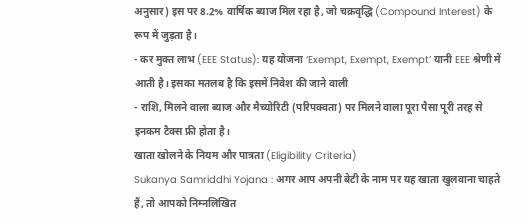अनुसार) इस पर 8.2% वार्षिक ब्याज मिल रहा है, जो चक्रवृद्धि (Compound Interest) के रूप में जुड़ता है।
- कर मुक्त लाभ (EEE Status): यह योजना ‘Exempt, Exempt, Exempt’ यानी EEE श्रेणी में आती है। इसका मतलब है कि इसमें निवेश की जाने वाली
- राशि, मिलने वाला ब्याज और मैच्योरिटी (परिपक्वता) पर मिलने वाला पूरा पैसा पूरी तरह से इनकम टैक्स फ्री होता है।
खाता खोलने के नियम और पात्रता (Eligibility Criteria)
Sukanya Samriddhi Yojana : अगर आप अपनी बेटी के नाम पर यह खाता खुलवाना चाहते हैं, तो आपको निम्नलिखित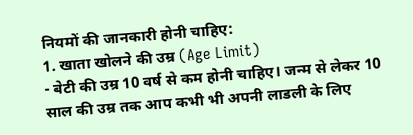नियमों की जानकारी होनी चाहिए:
1. खाता खोलने की उम्र (Age Limit)
- बेटी की उम्र 10 वर्ष से कम होनी चाहिए। जन्म से लेकर 10 साल की उम्र तक आप कभी भी अपनी लाडली के लिए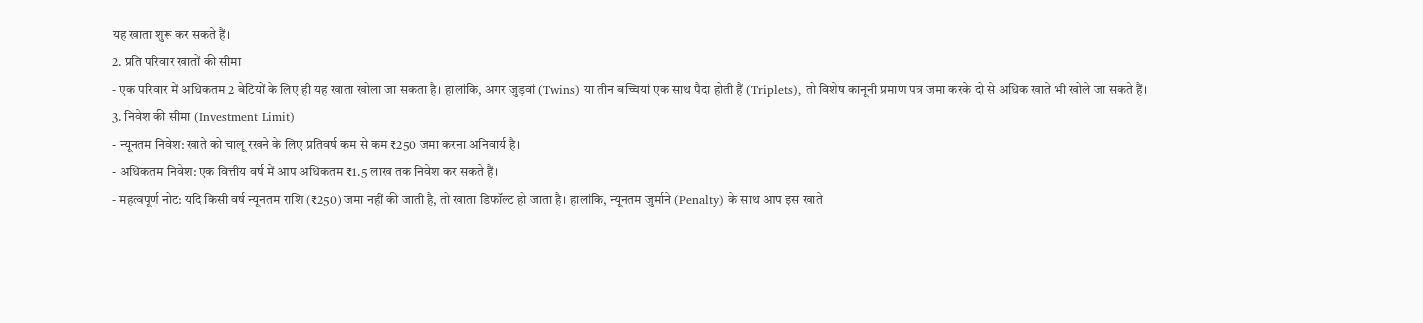यह खाता शुरू कर सकते हैं।
2. प्रति परिवार खातों की सीमा
- एक परिवार में अधिकतम 2 बेटियों के लिए ही यह खाता खोला जा सकता है। हालांकि, अगर जुड़वां (Twins) या तीन बच्चियां एक साथ पैदा होती हैं (Triplets), तो विशेष कानूनी प्रमाण पत्र जमा करके दो से अधिक खाते भी खोले जा सकते हैं।
3. निवेश की सीमा (Investment Limit)
- न्यूनतम निवेश: खाते को चालू रखने के लिए प्रतिवर्ष कम से कम ₹250 जमा करना अनिवार्य है।
- अधिकतम निवेश: एक वित्तीय वर्ष में आप अधिकतम ₹1.5 लाख तक निवेश कर सकते हैं।
- महत्वपूर्ण नोट: यदि किसी वर्ष न्यूनतम राशि (₹250) जमा नहीं की जाती है, तो खाता डिफॉल्ट हो जाता है। हालांकि, न्यूनतम जुर्माने (Penalty) के साथ आप इस खाते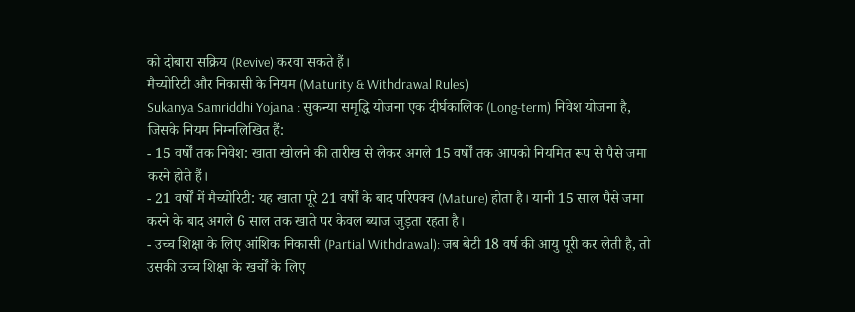को दोबारा सक्रिय (Revive) करवा सकते हैं।
मैच्योरिटी और निकासी के नियम (Maturity & Withdrawal Rules)
Sukanya Samriddhi Yojana : सुकन्या समृद्धि योजना एक दीर्घकालिक (Long-term) निवेश योजना है, जिसके नियम निम्नलिखित हैं:
- 15 वर्षों तक निवेश: खाता खोलने की तारीख से लेकर अगले 15 वर्षों तक आपको नियमित रूप से पैसे जमा करने होते हैं।
- 21 वर्षों में मैच्योरिटी: यह खाता पूरे 21 वर्षों के बाद परिपक्व (Mature) होता है। यानी 15 साल पैसे जमा करने के बाद अगले 6 साल तक खाते पर केवल ब्याज जुड़ता रहता है।
- उच्च शिक्षा के लिए आंशिक निकासी (Partial Withdrawal): जब बेटी 18 वर्ष की आयु पूरी कर लेती है, तो उसकी उच्च शिक्षा के खर्चों के लिए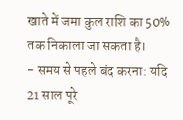खाते में जमा कुल राशि का 50% तक निकाला जा सकता है।
- समय से पहले बंद करना: यदि 21 साल पूरे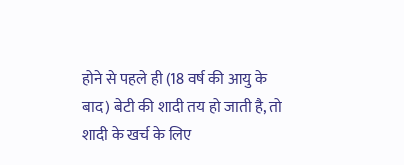होने से पहले ही (18 वर्ष की आयु के बाद) बेटी की शादी तय हो जाती है, तो शादी के खर्च के लिए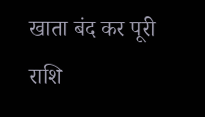खाता बंद कर पूरी राशि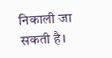निकाली जा सकती है।